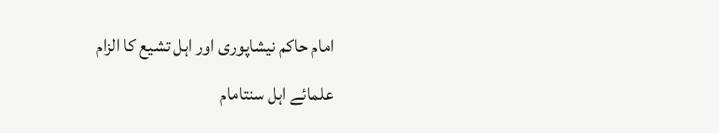امام حاکم نیشاپوری اور اہل تشیع کا الزام
علمائے اہل سنتامام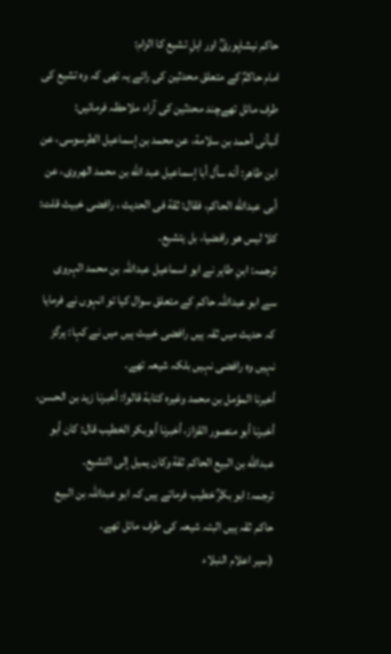حاکم نیشاپوریؒ اور اہلِ تشیع کا الزام:
امام حاکمؒ کے متعلق محدثین کی رائے یہ تھی کہ وہ تشیع کی طرف مائل تھےچند محدثین کی آراء ملاحظہ فرمائیں:
أنبأنی أحمد بن سلامة، عن محمد بن إسماعيل الطرسوسی، عن ابن طاهر: أنه سأل أبا إسماعيل عبد الله بن محمد الهروی، عن أبی عبدالله الحاكم، فقال: ثقة فی الحديث ، رافضی خبيث قلت: كلا ليس هو رافضيا، بل يتشيع۔
ترجمہ: ابنِ طاہر نے ابو اسماعیل عبداللہ بن محمد الہروی سے ابو عبداللہ حاکم کے متعلق سوال کیا تو انہوں نے فرمایا کہ حدیث میں ثقہ ہیں رافضی خبیث ہیں میں نے کہا: ہرگز نہیں وہ رافضی نہیں بلکہ شیعہ تھے۔
أخبرنا المؤمل بن محمد وغيره كتابة قالوا: أخبرنا زيد بن الحسن، أخبرنا أبو منصور القزاز، أخبرنا أبوبكر الخطيب قال: كان أبو عبدالله بن البيع الحاكم ثقة وكان يميل إلى التشيع۔
ترجمہ: ابو بکرؒ خطیب فرماتے ہیں کہ ابو عبداللہ بن البیع حاکم ثقہ ہیں البتہ شیعہ کی طرف مائل تھے۔
(سیر اعلام النبلاء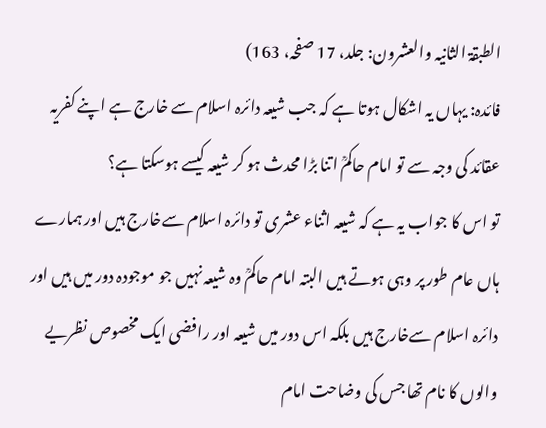الطبقۃ الثانیہ والعشرون: جلد، 17 صفحہ، 163)
فائدہ: یہاں یہ اشکال ہوتا ہے کہ جب شیعہ دائرہ اسلام سے خارج ہے اپنے کفریہ عقائد کی وجہ سے تو امام حاکمؒ اتنا بڑا محدث ہو کر شیعہ کیسے ہوسکتا ہے؟
تو اس کا جواب یہ ہے کہ شیعہ اثناء عشری تو دائرہ اسلام سےخارج ہیں اور ہمارے ہاں عام طور پر وہی ہوتے ہیں البتہ امام حاکمؒ وہ شیعہ نہیں جو موجودہ دور میں ہیں اور دائرہ اسلام سےخارج ہیں بلکہ اس دور میں شیعہ اور رافضی ایک مخصوص نظریے والوں کا نام تھا جس کی وضاحت امام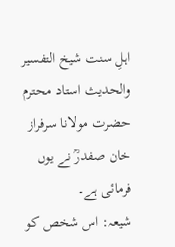اہلِ سنت شیخ التفسیر والحدیث استاد محترم حضرت مولانا سرفراز خان صفدرؒ نے یوں فرمائی ہے۔
شیعہ: اس شخص کو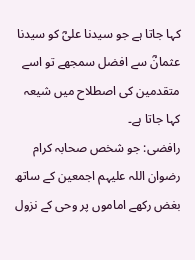کہا جاتا ہے جو سیدنا علیؓ کو سیدنا عثمانؓ سے افضل سمجھے تو اسے متقدمین کی اصطلاح میں شیعہ کہا جاتا ہے۔
رافضی: جو شخص صحابہ کرام رضوان اللہ علیہم اجمعین کے ساتھ بغض رکھے اماموں پر وحی کے نزول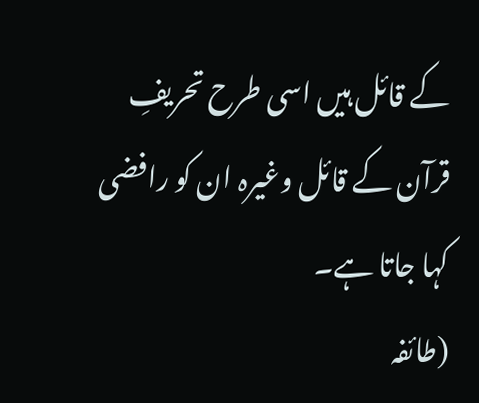کے قائل ہیں اسی طرح تحریفِ قرآن کے قائل وغیرہ ان کو رافضی کہا جاتا ہے۔
(طائفہ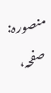منصورہ: صفحہ،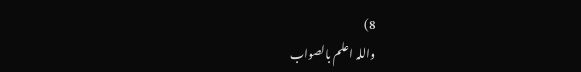8)
واللہ اعلم بالصواب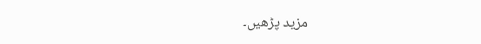مزید پڑھیں۔